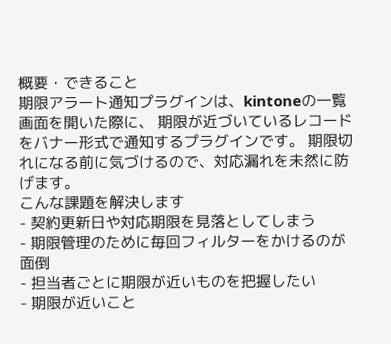概要・できること
期限アラート通知プラグインは、kintoneの一覧画面を開いた際に、 期限が近づいているレコードをバナー形式で通知するプラグインです。 期限切れになる前に気づけるので、対応漏れを未然に防げます。
こんな課題を解決します
- 契約更新日や対応期限を見落としてしまう
- 期限管理のために毎回フィルターをかけるのが面倒
- 担当者ごとに期限が近いものを把握したい
- 期限が近いこと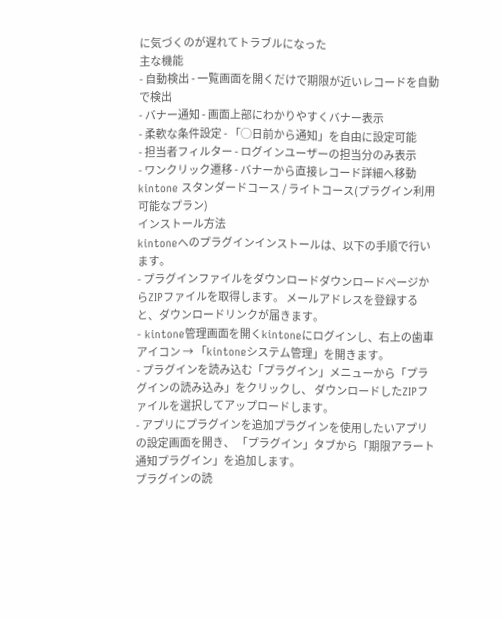に気づくのが遅れてトラブルになった
主な機能
- 自動検出 - 一覧画面を開くだけで期限が近いレコードを自動で検出
- バナー通知 - 画面上部にわかりやすくバナー表示
- 柔軟な条件設定 - 「◯日前から通知」を自由に設定可能
- 担当者フィルター - ログインユーザーの担当分のみ表示
- ワンクリック遷移 - バナーから直接レコード詳細へ移動
kintone スタンダードコース / ライトコース(プラグイン利用可能なプラン)
インストール方法
kintoneへのプラグインインストールは、以下の手順で行います。
- プラグインファイルをダウンロードダウンロードページからZIPファイルを取得します。 メールアドレスを登録すると、ダウンロードリンクが届きます。
- kintone管理画面を開くkintoneにログインし、右上の歯車アイコン → 「kintoneシステム管理」を開きます。
- プラグインを読み込む「プラグイン」メニューから「プラグインの読み込み」をクリックし、 ダウンロードしたZIPファイルを選択してアップロードします。
- アプリにプラグインを追加プラグインを使用したいアプリの設定画面を開き、 「プラグイン」タブから「期限アラート通知プラグイン」を追加します。
プラグインの読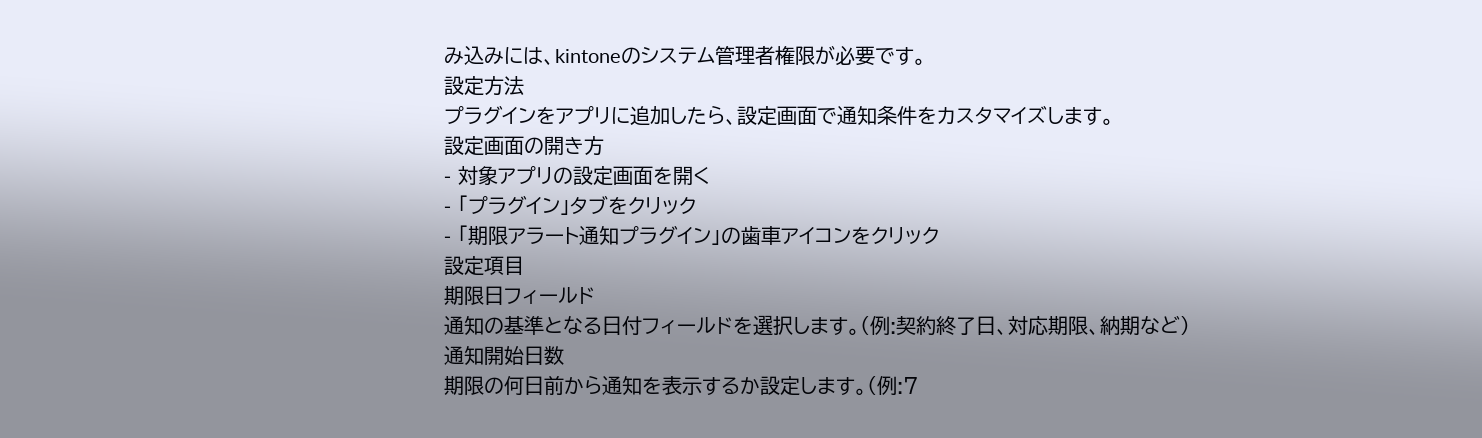み込みには、kintoneのシステム管理者権限が必要です。
設定方法
プラグインをアプリに追加したら、設定画面で通知条件をカスタマイズします。
設定画面の開き方
- 対象アプリの設定画面を開く
- 「プラグイン」タブをクリック
- 「期限アラート通知プラグイン」の歯車アイコンをクリック
設定項目
期限日フィールド
通知の基準となる日付フィールドを選択します。(例:契約終了日、対応期限、納期など)
通知開始日数
期限の何日前から通知を表示するか設定します。(例:7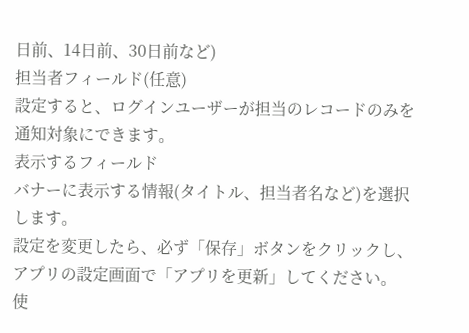日前、14日前、30日前など)
担当者フィールド(任意)
設定すると、ログインユーザーが担当のレコードのみを通知対象にできます。
表示するフィールド
バナーに表示する情報(タイトル、担当者名など)を選択します。
設定を変更したら、必ず「保存」ボタンをクリックし、アプリの設定画面で「アプリを更新」してください。
使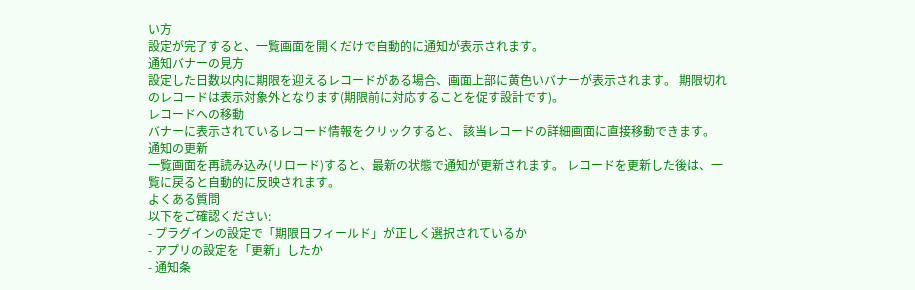い方
設定が完了すると、一覧画面を開くだけで自動的に通知が表示されます。
通知バナーの見方
設定した日数以内に期限を迎えるレコードがある場合、画面上部に黄色いバナーが表示されます。 期限切れのレコードは表示対象外となります(期限前に対応することを促す設計です)。
レコードへの移動
バナーに表示されているレコード情報をクリックすると、 該当レコードの詳細画面に直接移動できます。
通知の更新
一覧画面を再読み込み(リロード)すると、最新の状態で通知が更新されます。 レコードを更新した後は、一覧に戻ると自動的に反映されます。
よくある質問
以下をご確認ください:
- プラグインの設定で「期限日フィールド」が正しく選択されているか
- アプリの設定を「更新」したか
- 通知条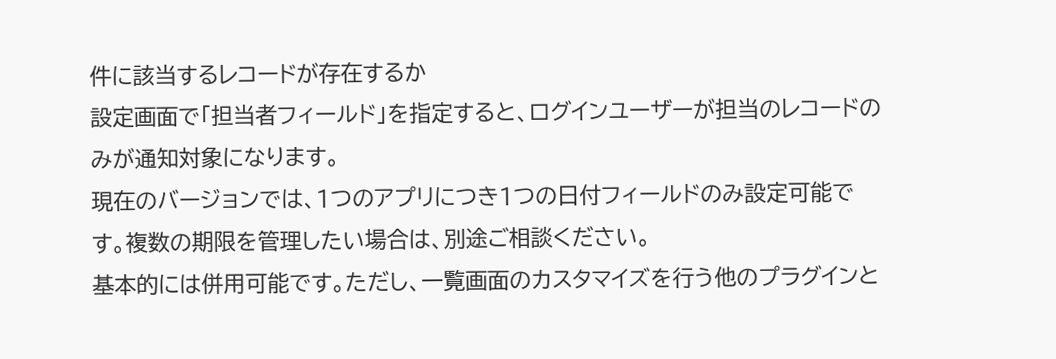件に該当するレコードが存在するか
設定画面で「担当者フィールド」を指定すると、ログインユーザーが担当のレコードのみが通知対象になります。
現在のバージョンでは、1つのアプリにつき1つの日付フィールドのみ設定可能です。複数の期限を管理したい場合は、別途ご相談ください。
基本的には併用可能です。ただし、一覧画面のカスタマイズを行う他のプラグインと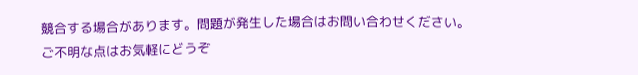競合する場合があります。問題が発生した場合はお問い合わせください。
ご不明な点はお気軽にどうぞ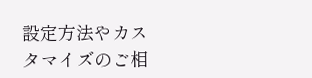設定方法やカスタマイズのご相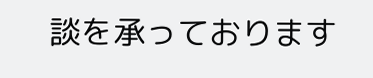談を承っております